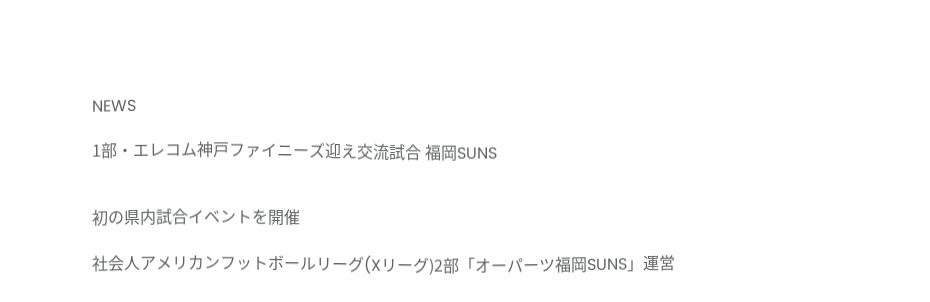NEWS

1部・エレコム神戸ファイニーズ迎え交流試合 福岡SUNS


初の県内試合イベントを開催

社会人アメリカンフットボールリーグ(Xリーグ)2部「オーパーツ福岡SUNS」運営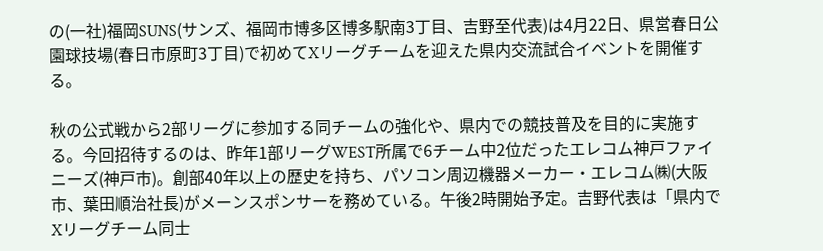の(一社)福岡SUNS(サンズ、福岡市博多区博多駅南3丁目、吉野至代表)は4月22日、県営春日公園球技場(春日市原町3丁目)で初めてXリーグチームを迎えた県内交流試合イベントを開催する。

秋の公式戦から2部リーグに参加する同チームの強化や、県内での競技普及を目的に実施する。今回招待するのは、昨年1部リーグWEST所属で6チーム中2位だったエレコム神戸ファイニーズ(神戸市)。創部40年以上の歴史を持ち、パソコン周辺機器メーカー・エレコム㈱(大阪市、葉田順治社長)がメーンスポンサーを務めている。午後2時開始予定。吉野代表は「県内でXリーグチーム同士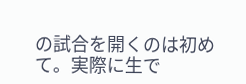の試合を開くのは初めて。実際に生で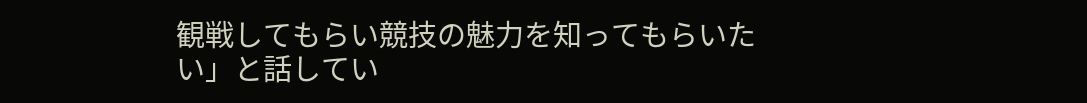観戦してもらい競技の魅力を知ってもらいたい」と話してい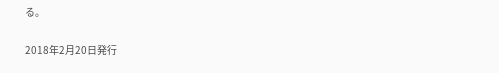る。

2018年2月20日発行